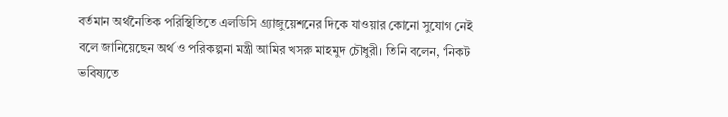বর্তমান অর্থনৈতিক পরিস্থিতিতে এলডিসি গ্র্যাজুয়েশনের দিকে যাওয়ার কোনো সুযোগ নেই বলে জানিয়েছেন অর্থ ও পরিকল্পনা মন্ত্রী আমির খসরু মাহমুদ চৌধুরী। তিনি বলেন, ‘নিকট ভবিষ্যতে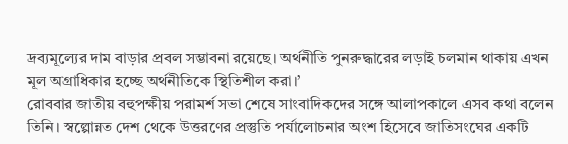দ্রব্যমূল্যের দাম বাড়ার প্রবল সম্ভাবনা রয়েছে। অর্থনীতি পুনরুদ্ধারের লড়াই চলমান থাকায় এখন মূল অগ্রাধিকার হচ্ছে অর্থনীতিকে স্থিতিশীল করা।’
রোববার জাতীয় বহুপক্ষীয় পরামর্শ সভা শেষে সাংবাদিকদের সঙ্গে আলাপকালে এসব কথা বলেন তিনি। স্বল্পোন্নত দেশ থেকে উত্তরণের প্রস্তুতি পর্যালোচনার অংশ হিসেবে জাতিসংঘের একটি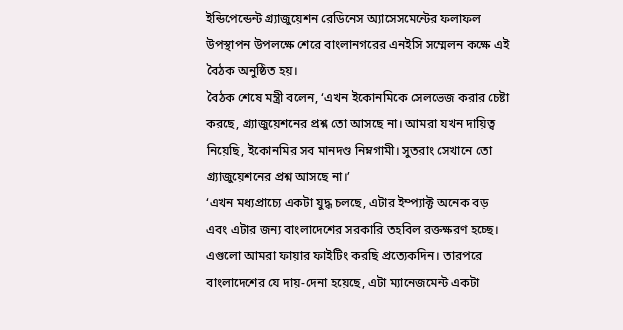ইন্ডিপেন্ডেন্ট গ্র্যাজুয়েশন রেডিনেস অ্যাসেসমেন্টের ফলাফল উপস্থাপন উপলক্ষে শেরে বাংলানগরের এনইসি সম্মেলন কক্ষে এই বৈঠক অনুষ্ঠিত হয়।
বৈঠক শেষে মন্ত্রী বলেন, ‘এখন ইকোনমিকে সেলভেজ করার চেষ্টা করছে, গ্র্যাজুয়েশনের প্রশ্ন তো আসছে না। আমরা যখন দায়িত্ব নিয়েছি, ইকোনমির সব মানদণ্ড নিম্নগামী। সুতরাং সেখানে তো গ্র্যাজুয়েশনের প্রশ্ন আসছে না।’
‘এখন মধ্যপ্রাচ্যে একটা যুদ্ধ চলছে, এটার ইম্প্যাক্ট অনেক বড় এবং এটার জন্য বাংলাদেশের সরকারি তহবিল রক্তক্ষরণ হচ্ছে। এগুলো আমরা ফায়ার ফাইটিং করছি প্রত্যেকদিন। তারপরে বাংলাদেশের যে দায়-দেনা হয়েছে, এটা ম্যানেজমেন্ট একটা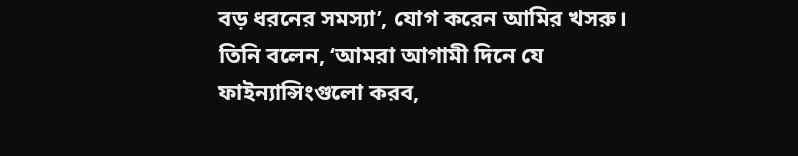বড় ধরনের সমস্যা’, যোগ করেন আমির খসরু।
তিনি বলেন, ‘আমরা আগামী দিনে যে ফাইন্যান্সিংগুলো করব,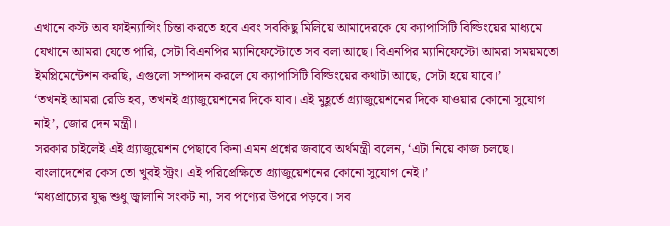এখানে কস্ট অব ফাইন্যান্সিং চিন্তা করতে হবে এবং সবকিছু মিলিয়ে আমাদেরকে যে ক্যাপাসিটি বিল্ডিংয়ের মাধ্যমে যেখানে আমরা যেতে পারি, সেটা বিএনপির ম্যানিফেস্টোতে সব বলা আছে। বিএনপির ম্যানিফেস্টো আমরা সময়মতো ইমপ্লিমেন্টেশন করছি, এগুলো সম্পাদন করলে যে ক্যাপাসিটি বিল্ডিংয়ের কথাটা আছে, সেটা হয়ে যাবে।’
‘তখনই আমরা রেডি হব, তখনই গ্র্যাজুয়েশনের দিকে যাব। এই মুহূর্তে গ্র্যাজুয়েশনের দিকে যাওয়ার কোনো সুযোগ নাই’, জোর দেন মন্ত্রী।
সরকার চাইলেই এই গ্র্যাজুয়েশন পেছাবে কিনা এমন প্রশ্নের জবাবে অর্থমন্ত্রী বলেন, ‘এটা নিয়ে কাজ চলছে। বাংলাদেশের কেস তো খুবই স্ট্রং। এই পরিপ্রেক্ষিতে গ্র্যাজুয়েশনের কোনো সুযোগ নেই।’
‘মধ্যপ্রাচ্যের যুদ্ধ শুধু জ্বালানি সংকট না, সব পণ্যের উপরে পড়বে। সব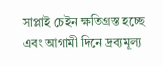সাপ্লাই চেইন ক্ষতিগ্রস্ত হচ্ছে এবং আগামী দিনে দ্রব্যমূল্য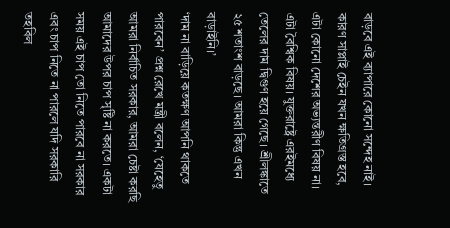বাড়বে এই ব্যাপারে কোনো সন্দেহ নাই। কারণ সাপ্লাই চেইন যখন ক্ষতিগ্রস্ত হবে, এটা কোনো দেশের অভ্যন্তরীণ বিষয় না। এটা বৈশ্বিক বিষয়। যুক্তরাষ্ট্রে এরইমধ্যে তেলের দাম দ্বিগুণ হয়ে গেছে। শ্রীলঙ্কাতে ২৫ শতাংশ বাড়ছে। আমরা কিন্তু এখন বাড়াইনি।’
‘দাম না বাড়িয়ে কতক্ষণ আপনি থাকতে পারবেন’ প্রশ্ন রেখে মন্ত্রী বলেন, ‘যেহেতু আমরা নির্বাচিত সরকার, আমরা চেষ্টা করছি আমাদের উপর চাপ সৃষ্টি না করতে। একটা সময় এই চাপ তো নিতে পারবে না সরকার এবং চাপ নিতে না পারলে যদি সরকারি তহবিল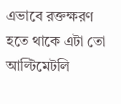এভাবে রক্তক্ষরণ হতে থাকে এটা তো আল্টিমেটলি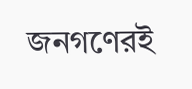জনগণেরই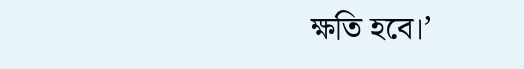ক্ষতি হবে।’